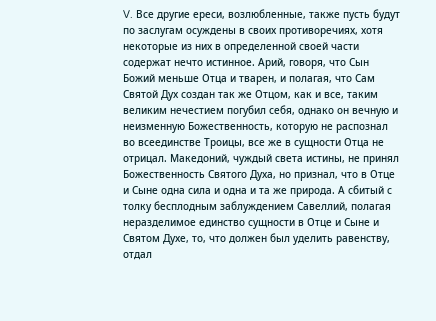V. Все другие ереси, возлюбленные, также пусть будут по заслугам осуждены в своих противоречиях, хотя некоторые из них в определенной своей части содержат нечто истинное. Арий, говоря, что Сын Божий меньше Отца и тварен, и полагая, что Сам Святой Дух создан так же Отцом, как и все, таким великим нечестием погубил себя, однако он вечную и неизменную Божественность, которую не распознал во всеединстве Троицы, все же в сущности Отца не отрицал. Македоний, чуждый света истины, не принял Божественность Святого Духа, но признал, что в Отце и Сыне одна сила и одна и та же природа. А сбитый с толку бесплодным заблуждением Савеллий, полагая неразделимое единство сущности в Отце и Сыне и Святом Духе, то, что должен был уделить равенству, отдал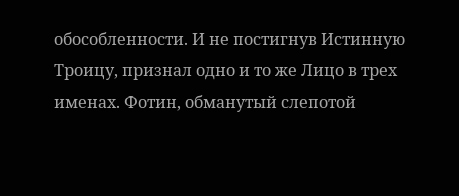обособленности. И не постигнув Истинную Троицу, признал одно и то же Лицо в трех именах. Фотин, обманутый слепотой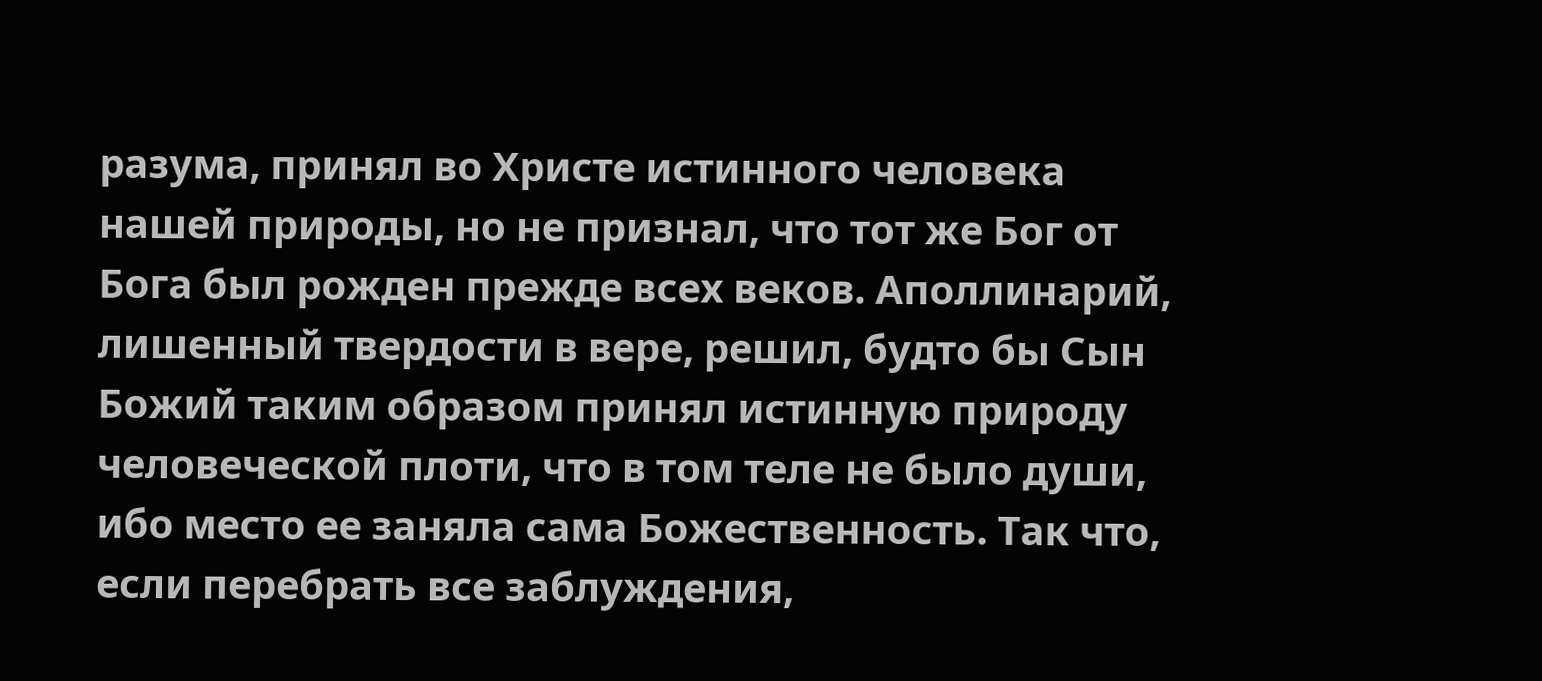разума, принял во Христе истинного человека нашей природы, но не признал, что тот же Бог от Бога был рожден прежде всех веков. Аполлинарий, лишенный твердости в вере, решил, будто бы Сын Божий таким образом принял истинную природу человеческой плоти, что в том теле не было души, ибо место ее заняла сама Божественность. Так что, если перебрать все заблуждения,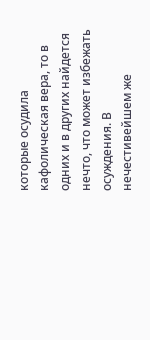которые осудила кафолическая вера, то в одних и в других найдется нечто, что может избежать осуждения. В нечестивейшем же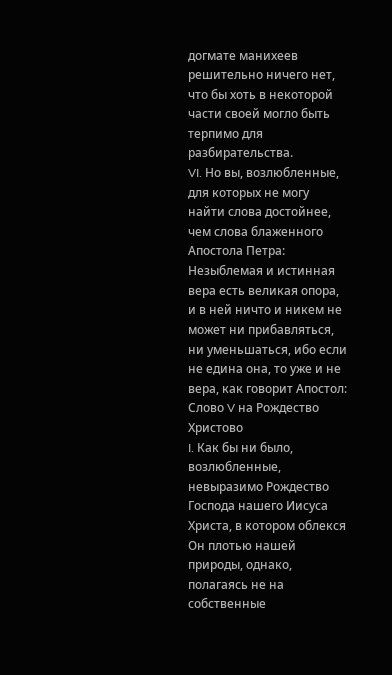догмате манихеев решительно ничего нет, что бы хоть в некоторой части своей могло быть терпимо для разбирательства.
VI. Но вы, возлюбленные, для которых не могу найти слова достойнее, чем слова блаженного Апостола Петра:
Незыблемая и истинная вера есть великая опора, и в ней ничто и никем не может ни прибавляться, ни уменьшаться, ибо если не едина она, то уже и не вера, как говорит Апостол:
Слово V на Рождество Христово
I. Как бы ни было, возлюбленные, невыразимо Рождество Господа нашего Иисуса Христа, в котором облекся Он плотью нашей природы, однако, полагаясь не на собственные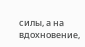силы, а на вдохновение,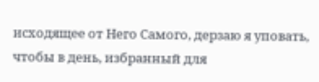исходящее от Него Самого, дерзаю я уповать, чтобы в день, избранный для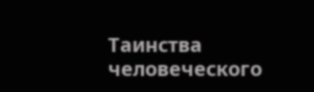Таинства человеческого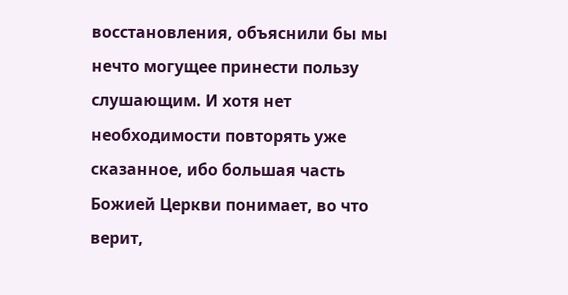восстановления, объяснили бы мы нечто могущее принести пользу слушающим. И хотя нет необходимости повторять уже сказанное, ибо большая часть Божией Церкви понимает, во что верит,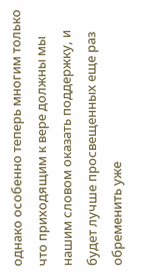однако особенно теперь многим только что приходящим к вере должны мы нашим словом оказать поддержку, и будет лучше просвещенных еще раз обременить уже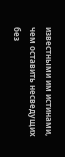известными им истинами, чем оставить несведущих без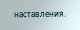наставления.